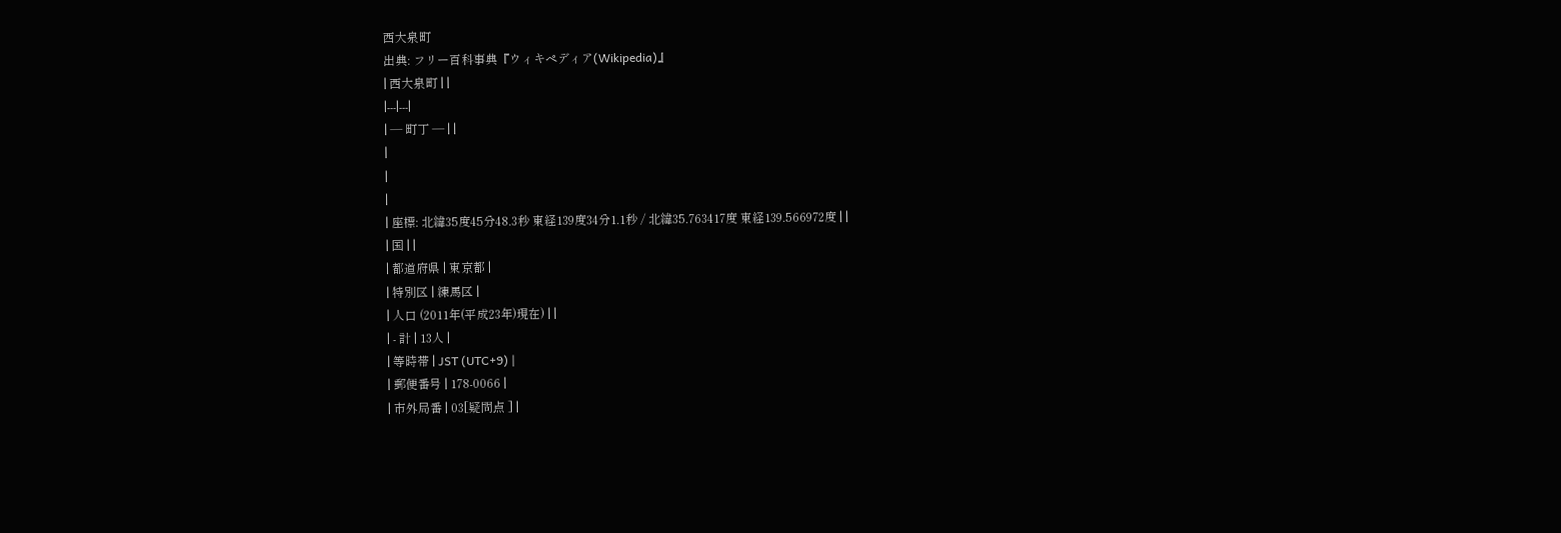西大泉町
出典: フリー百科事典『ウィキペディア(Wikipedia)』
| 西大泉町 | |
|---|---|
| — 町丁 — | |
|
|
|
| 座標: 北緯35度45分48.3秒 東経139度34分1.1秒 / 北緯35.763417度 東経139.566972度 | |
| 国 | |
| 都道府県 | 東京都 |
| 特別区 | 練馬区 |
| 人口 (2011年(平成23年)現在) | |
| - 計 | 13人 |
| 等時帯 | JST (UTC+9) |
| 郵便番号 | 178-0066 |
| 市外局番 | 03[疑問点 ] |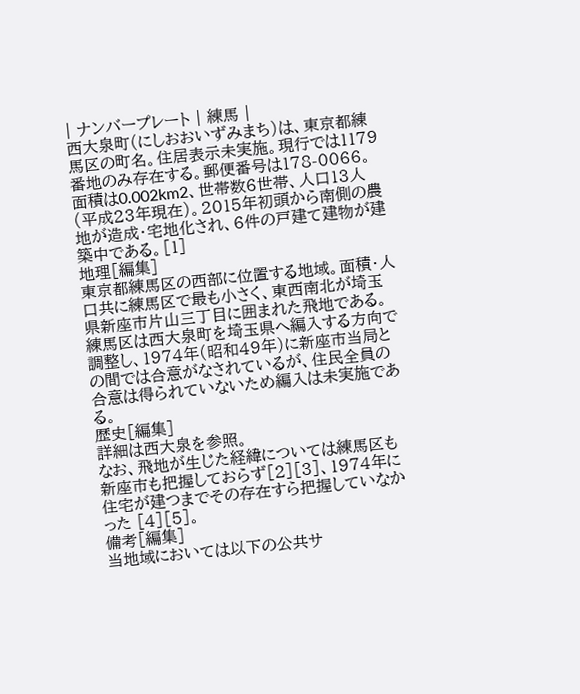| ナンバープレート | 練馬 |
西大泉町(にしおおいずみまち)は、東京都練馬区の町名。住居表示未実施。現行では1179番地のみ存在する。郵便番号は178-0066。面積は0.002km2、世帯数6世帯、人口13人(平成23年現在)。2015年初頭から南側の農地が造成・宅地化され、6件の戸建て建物が建築中である。[1]
地理[編集]
東京都練馬区の西部に位置する地域。面積・人口共に練馬区で最も小さく、東西南北が埼玉県新座市片山三丁目に囲まれた飛地である。練馬区は西大泉町を埼玉県へ編入する方向で調整し、1974年(昭和49年)に新座市当局との間では合意がなされているが、住民全員の合意は得られていないため編入は未実施である。
歴史[編集]
詳細は西大泉を参照。
なお、飛地が生じた経緯については練馬区も新座市も把握しておらず[2][3]、1974年に住宅が建つまでその存在すら把握していなかった [4][5]。
備考[編集]
当地域においては以下の公共サ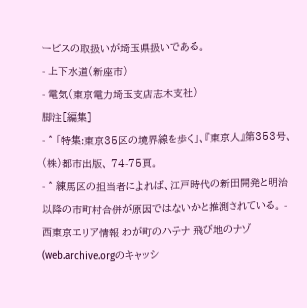ービスの取扱いが埼玉県扱いである。
- 上下水道(新座市)
- 電気(東京電力埼玉支店志木支社)
脚注[編集]
- ^ 「特集:東京35区の境界線を歩く」、『東京人』第353号、(株)都市出版、 74-75頁。
- ^ 練馬区の担当者によれば、江戸時代の新田開発と明治以降の市町村合併が原因ではないかと推測されている。 - 西東京エリア情報 わが町のハテナ 飛び地のナゾ(web.archive.orgのキャッシ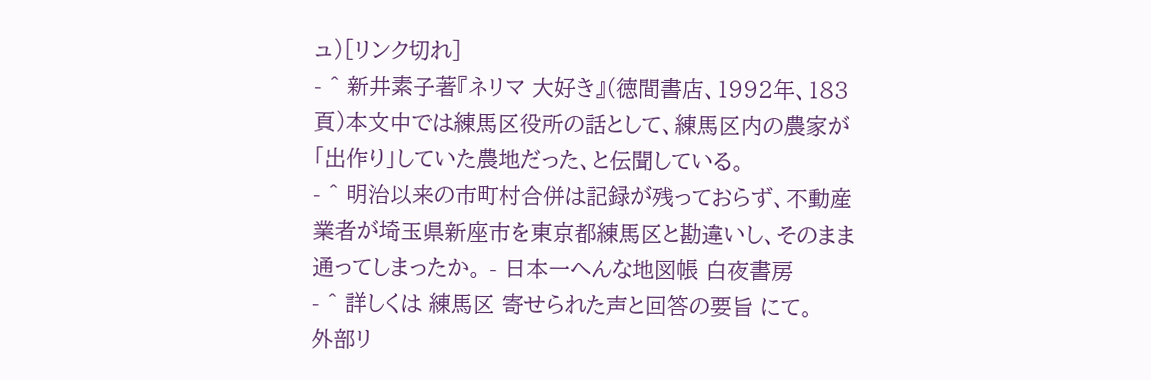ュ)[リンク切れ]
- ^ 新井素子著『ネリマ 大好き』(徳間書店、1992年、183頁)本文中では練馬区役所の話として、練馬区内の農家が「出作り」していた農地だった、と伝聞している。
- ^ 明治以来の市町村合併は記録が残っておらず、不動産業者が埼玉県新座市を東京都練馬区と勘違いし、そのまま通ってしまったか。 - 日本一へんな地図帳 白夜書房
- ^ 詳しくは 練馬区 寄せられた声と回答の要旨 にて。
外部リ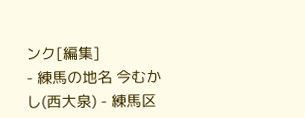ンク[編集]
- 練馬の地名 今むかし(西大泉) - 練馬区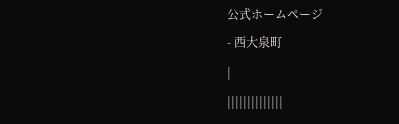公式ホームページ
- 西大泉町
|
||||||||||||||